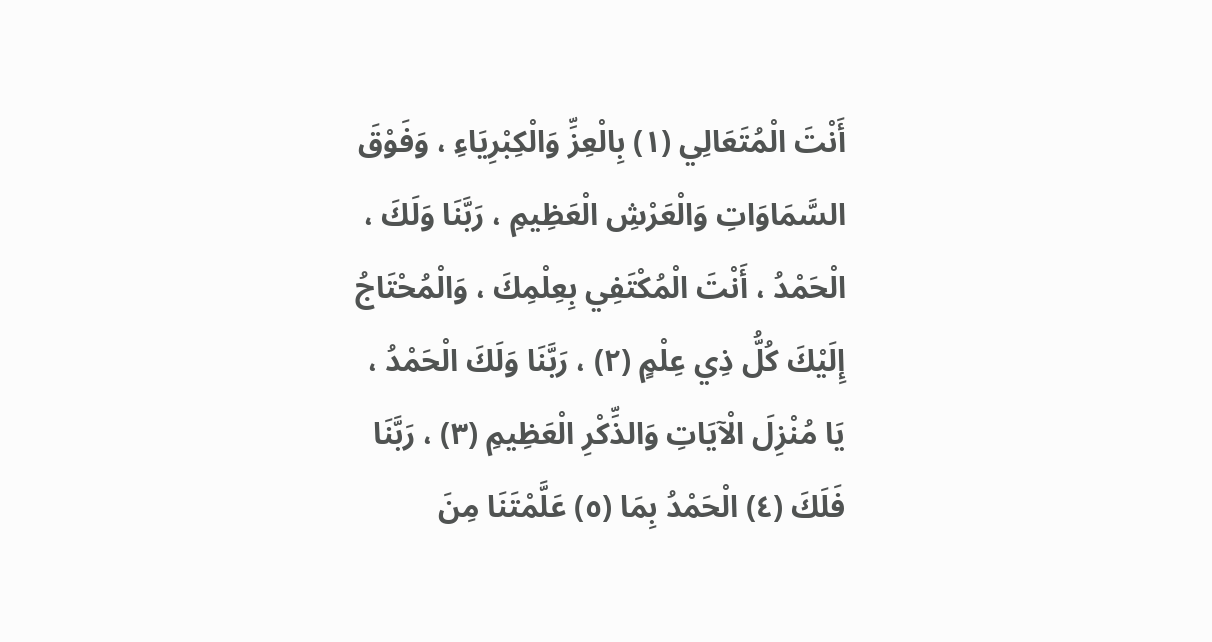أَنْتَ الْمُتَعَالِي (١) بِالْعِزِّ وَالْكِبْرِيَاءِ ، وَفَوْقَ السَّمَاوَاتِ وَالْعَرْشِ الْعَظِيمِ ، رَبَّنَا وَلَكَ ، الْحَمْدُ ، أَنْتَ الْمُكْتَفِي بِعِلْمِكَ ، وَالْمُحْتَاجُ إِلَيْكَ كُلُّ ذِي عِلْمٍ (٢) ، رَبَّنَا وَلَكَ الْحَمْدُ ، يَا مُنْزِلَ الْآيَاتِ وَالذِّكْرِ الْعَظِيمِ (٣) ، رَبَّنَا فَلَكَ (٤) الْحَمْدُ بِمَا (٥) عَلَّمْتَنَا مِنَ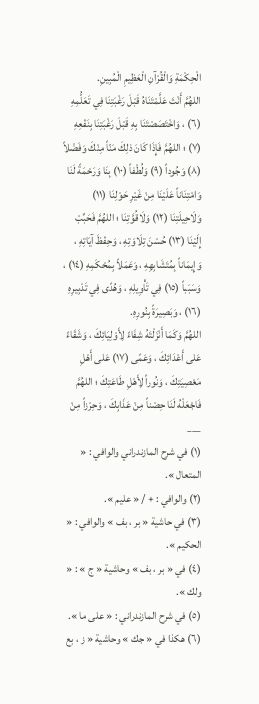الْحِكْمَةِ وَالْقُرْآنِ الْعَظِيمِ الْمُبِينِ.
اللهُمَّ أَنْتَ عَلَّمْتَنَاهُ قَبْلَ رَغْبَتِنَا فِي تَعَلُّمِهِ (٦) ، وَاخْتَصَصْتَنَا بِهِ قَبْلَ رَغْبَتِنَا بِنَفْعِهِ (٧) ؛ اللهُمَّ فَإِذَا كَانَ ذلِكَ مَنّاً مِنْكَ وَفَضْلاً (٨) وَجُوداً (٩) وَلُطْفاً (١٠) بِنَا وَرَحْمَةً لَنَا وَامْتِنَاناً عَلَيْنَا مِنْ غَيْرِ حَوْلِنَا (١١) وَلَاحِيلَتِنَا (١٢) وَلَاقُوَّتِنَا ؛ اللهُمَّ فَحَبِّبْ إِلَيْنَا (١٣) حُسْنَ تِلَاوَتِهِ ، وَحِفْظَ آيَاتِهِ ، وَإِيمَاناً بِمُتَشَابِهِهِ ، وَعَمَلاً بِمُحْكَمِهِ (١٤) ، وَسَبَباً (١٥) فِي تَأْوِيلِهِ ، وَهُدًى فِي تَدْبِيرِهِ (١٦) ، وَبَصِيرَةً بِنُورِهِ.
اللهُمَّ وَكَمَا أَنْزَلْتَهُ شِفَاءً لِأَوْلِيَائِكَ ، وَشَقَاءً عَلى أَعْدَائِكَ ، وَعَمًى (١٧) عَلى أَهْلِ مَعْصِيَتِكَ ، وَنُوراً لِأَهْلِ طَاعَتِكَ ؛ اللهُمَّ فَاجْعَلْهُ لَنَا حِصْناً مِنْ عَذَابِكَ ، وَحِرْزاً مِنْ
___
(١) في شرح المازندراني والوافي : « المتعال ».
(٢) والوافي : + / « عليم ».
(٣) في حاشية « بر ، بف » والوافي : « الحكيم ».
(٤) في « بر ، بف » وحاشية « ج » : « ولك ».
(٥) في شرح المازندراني : « على ما ».
(٦) هكذا في « جك » وحاشية « ز ، بع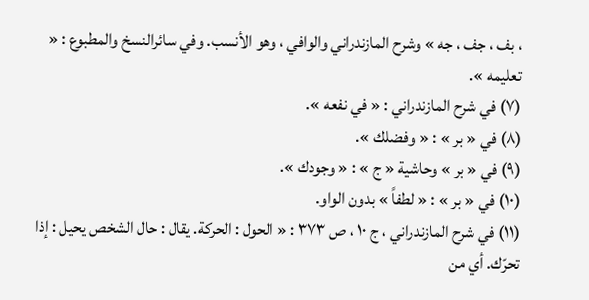، بف ، جف ، جه » وشرح المازندراني والوافي ، وهو الأنسب. وفي سائرالنسخ والمطبوع : « تعليمه ».
(٧) في شرح المازندراني : « في نفعه ».
(٨) في « بر » : « وفضلك ».
(٩) في « بر » وحاشية « ج » : « وجودك ».
(١٠) في « بر » : « لطفاً » بدون الواو.
(١١) في شرح المازندراني ، ج ١٠ ، ص ٣٧٣ : « الحول : الحركة. يقال : حال الشخص يحيل : إذا تحرّك. أي من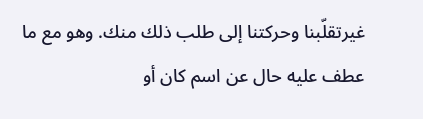غيرتقلّبنا وحركتنا إلى طلب ذلك منك. وهو مع ما عطف عليه حال عن اسم كان أو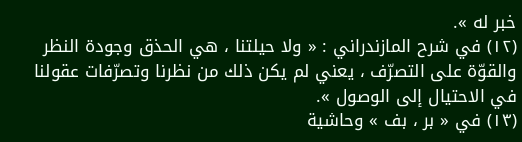خبر له ».
(١٢) في شرح المازندراني : « ولا حيلتنا ، هي الحذق وجودة النظر والقوّة على التصرّف ، يعني لم يكن ذلك من نظرنا وتصرّفات عقولنا في الاحتيال إلى الوصول ».
(١٣) في « بر ، بف » وحاشية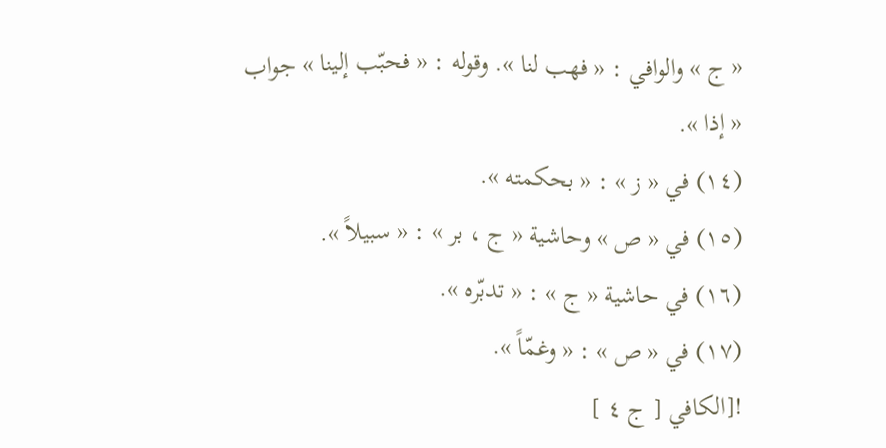« ج » والوافي : « فهب لنا ». وقوله : « فحبّب إلينا » جواب « إذا ».
(١٤) في « ز » : « بحكمته ».
(١٥) في « ص » وحاشية « ج ، بر » : « سبيلاً ».
(١٦) في حاشية « ج » : « تدبّره ».
(١٧) في « ص » : « وغمّاً ».
![الكافي [ ج ٤ ]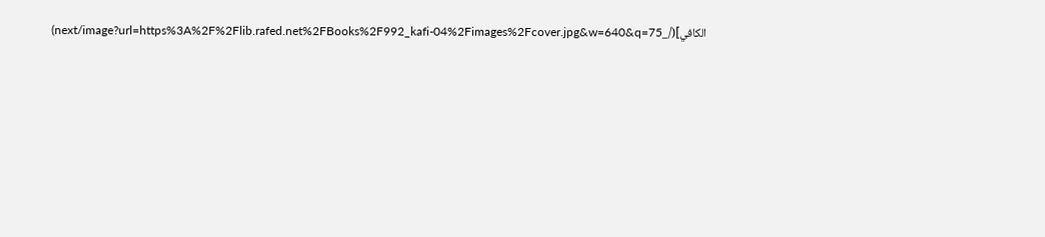الكافي](/_next/image?url=https%3A%2F%2Flib.rafed.net%2FBooks%2F992_kafi-04%2Fimages%2Fcover.jpg&w=640&q=75)